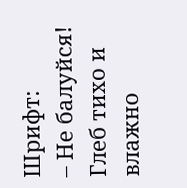Шрифт:
– Не балуйся!
Глеб тихо и влажно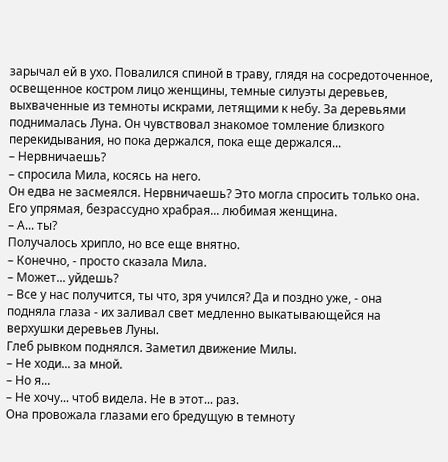зарычал ей в ухо. Повалился спиной в траву, глядя на сосредоточенное, освещенное костром лицо женщины, темные силуэты деревьев, выхваченные из темноты искрами, летящими к небу. За деревьями поднималась Луна. Он чувствовал знакомое томление близкого перекидывания, но пока держался, пока еще держался...
– Нервничаешь?
– спросила Мила, косясь на него.
Он едва не засмеялся. Нервничаешь? Это могла спросить только она. Его упрямая, безрассудно храбрая... любимая женщина.
– А... ты?
Получалось хрипло, но все еще внятно.
– Конечно, - просто сказала Мила.
– Может... уйдешь?
– Все у нас получится, ты что, зря учился? Да и поздно уже, - она подняла глаза - их заливал свет медленно выкатывающейся на верхушки деревьев Луны.
Глеб рывком поднялся. Заметил движение Милы.
– Не ходи... за мной.
– Но я...
– Не хочу... чтоб видела. Не в этот... раз.
Она провожала глазами его бредущую в темноту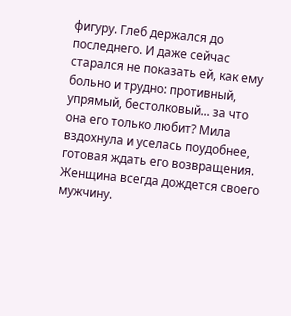фигуру. Глеб держался до последнего. И даже сейчас старался не показать ей, как ему больно и трудно: противный, упрямый, бестолковый... за что она его только любит? Мила вздохнула и уселась поудобнее, готовая ждать его возвращения. Женщина всегда дождется своего мужчину.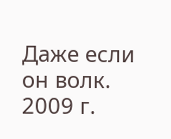Даже если он волк.
2009 г.